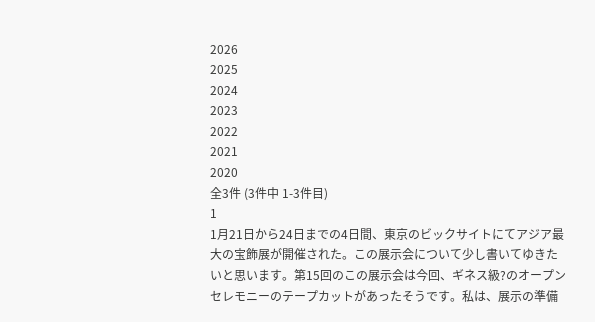2026
2025
2024
2023
2022
2021
2020
全3件 (3件中 1-3件目)
1
1月21日から24日までの4日間、東京のビックサイトにてアジア最大の宝飾展が開催された。この展示会について少し書いてゆきたいと思います。第15回のこの展示会は今回、ギネス級?のオープンセレモニーのテープカットがあったそうです。私は、展示の準備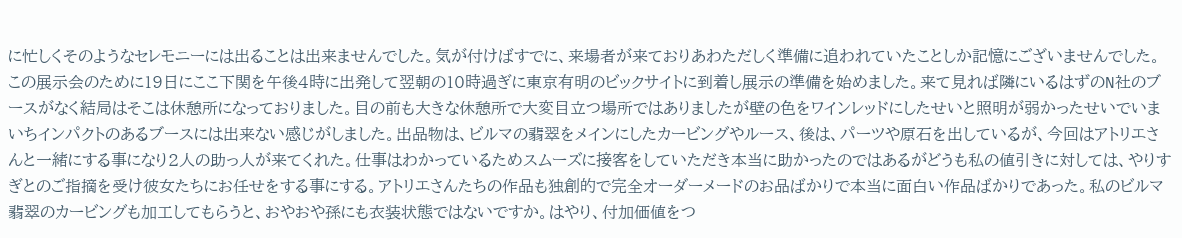に忙しくそのようなセレモニーには出ることは出来ませんでした。気が付けばすでに、来場者が来ておりあわただしく準備に追われていたことしか記憶にございませんでした。この展示会のために19日にここ下関を午後4時に出発して翌朝の10時過ぎに東京有明のビックサイトに到着し展示の準備を始めました。来て見れば隣にいるはずのN社のブースがなく結局はそこは休憩所になっておりました。目の前も大きな休憩所で大変目立つ場所ではありましたが壁の色をワインレッドにしたせいと照明が弱かったせいでいまいちインパクトのあるブースには出来ない感じがしました。出品物は、ビルマの翡翠をメインにしたカービングやルース、後は、パーツや原石を出しているが、今回はアトリエさんと一緒にする事になり2人の助っ人が来てくれた。仕事はわかっているためスムーズに接客をしていただき本当に助かったのではあるがどうも私の値引きに対しては、やりすぎとのご指摘を受け彼女たちにお任せをする事にする。アトリエさんたちの作品も独創的で完全オーダーメードのお品ばかりで本当に面白い作品ばかりであった。私のビルマ翡翠のカービングも加工してもらうと、おやおや孫にも衣装状態ではないですか。はやり、付加価値をつ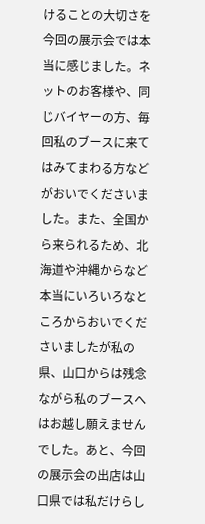けることの大切さを今回の展示会では本当に感じました。ネットのお客様や、同じバイヤーの方、毎回私のブースに来てはみてまわる方などがおいでくださいました。また、全国から来られるため、北海道や沖縄からなど本当にいろいろなところからおいでくださいましたが私の県、山口からは残念ながら私のブースへはお越し願えませんでした。あと、今回の展示会の出店は山口県では私だけらし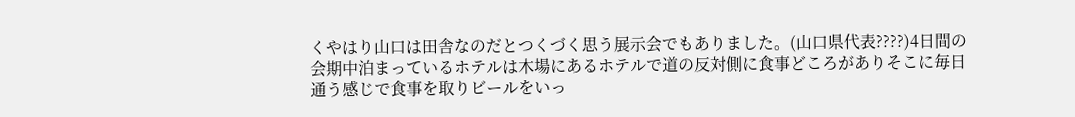くやはり山口は田舎なのだとつくづく思う展示会でもありました。(山口県代表????)4日間の会期中泊まっているホテルは木場にあるホテルで道の反対側に食事どころがありそこに毎日通う感じで食事を取りビールをいっ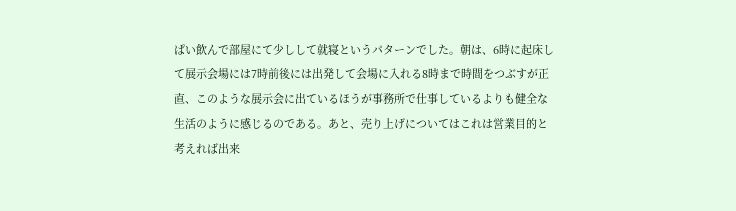ぱい飲んで部屋にて少しして就寝というパターンでした。朝は、6時に起床して展示会場には7時前後には出発して会場に入れる8時まで時間をつぶすが正直、このような展示会に出ているほうが事務所で仕事しているよりも健全な生活のように感じるのである。あと、売り上げについてはこれは営業目的と考えれば出来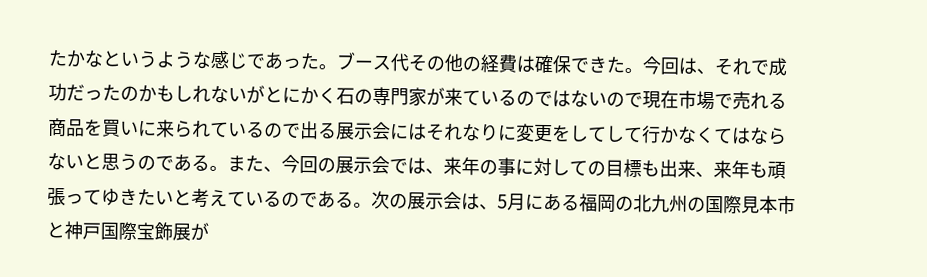たかなというような感じであった。ブース代その他の経費は確保できた。今回は、それで成功だったのかもしれないがとにかく石の専門家が来ているのではないので現在市場で売れる商品を買いに来られているので出る展示会にはそれなりに変更をしてして行かなくてはならないと思うのである。また、今回の展示会では、来年の事に対しての目標も出来、来年も頑張ってゆきたいと考えているのである。次の展示会は、5月にある福岡の北九州の国際見本市と神戸国際宝飾展が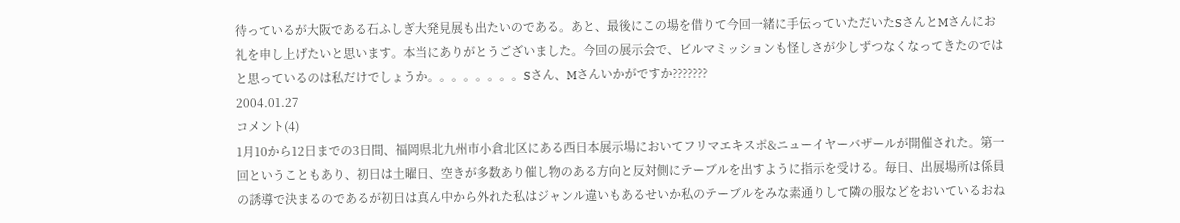待っているが大阪である石ふしぎ大発見展も出たいのである。あと、最後にこの場を借りて今回一緒に手伝っていただいたSさんとMさんにお礼を申し上げたいと思います。本当にありがとうございました。今回の展示会で、ビルマミッションも怪しさが少しずつなくなってきたのではと思っているのは私だけでしょうか。。。。。。。。Sさん、Mさんいかがですか???????
2004.01.27
コメント(4)
1月10から12日までの3日間、福岡県北九州市小倉北区にある西日本展示場においてフリマエキスポ&ニューイヤーバザールが開催された。第一回ということもあり、初日は土曜日、空きが多数あり催し物のある方向と反対側にテーブルを出すように指示を受ける。毎日、出展場所は係員の誘導で決まるのであるが初日は真ん中から外れた私はジャンル違いもあるせいか私のテーブルをみな素通りして隣の服などをおいているおね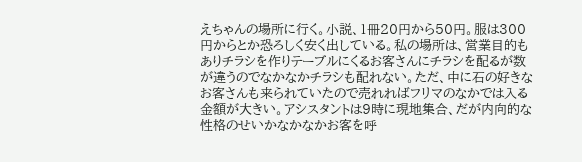えちゃんの場所に行く。小説、1冊20円から50円。服は300円からとか恐ろしく安く出している。私の場所は、営業目的もありチラシを作りテーブルにくるお客さんにチラシを配るが数が違うのでなかなかチラシも配れない。ただ、中に石の好きなお客さんも来られていたので売れればフリマのなかでは入る金額が大きい。アシスタントは9時に現地集合、だが内向的な性格のせいかなかなかお客を呼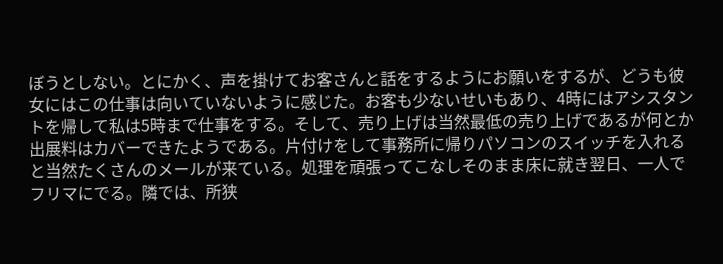ぼうとしない。とにかく、声を掛けてお客さんと話をするようにお願いをするが、どうも彼女にはこの仕事は向いていないように感じた。お客も少ないせいもあり、4時にはアシスタントを帰して私は5時まで仕事をする。そして、売り上げは当然最低の売り上げであるが何とか出展料はカバーできたようである。片付けをして事務所に帰りパソコンのスイッチを入れると当然たくさんのメールが来ている。処理を頑張ってこなしそのまま床に就き翌日、一人でフリマにでる。隣では、所狭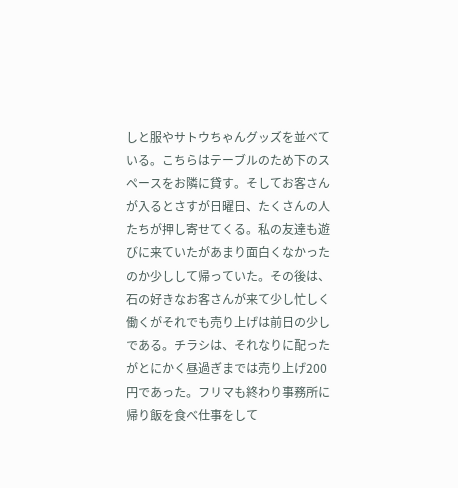しと服やサトウちゃんグッズを並べている。こちらはテーブルのため下のスペースをお隣に貸す。そしてお客さんが入るとさすが日曜日、たくさんの人たちが押し寄せてくる。私の友達も遊びに来ていたがあまり面白くなかったのか少しして帰っていた。その後は、石の好きなお客さんが来て少し忙しく働くがそれでも売り上げは前日の少しである。チラシは、それなりに配ったがとにかく昼過ぎまでは売り上げ200円であった。フリマも終わり事務所に帰り飯を食べ仕事をして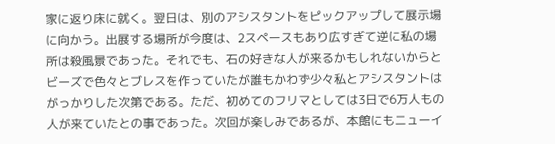家に返り床に就く。翌日は、別のアシスタントをピックアップして展示場に向かう。出展する場所が今度は、2スペースもあり広すぎて逆に私の場所は殺風景であった。それでも、石の好きな人が来るかもしれないからとビーズで色々とブレスを作っていたが誰もかわず少々私とアシスタントはがっかりした次第である。ただ、初めてのフリマとしては3日で6万人もの人が来ていたとの事であった。次回が楽しみであるが、本館にもニューイ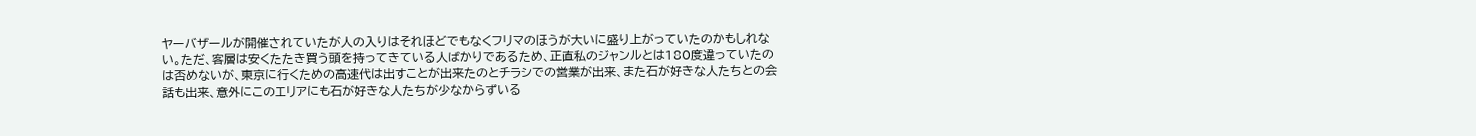ヤーバザールが開催されていたが人の入りはそれほどでもなくフリマのほうが大いに盛り上がっていたのかもしれない。ただ、客層は安くたたき買う頭を持ってきている人ばかりであるため、正直私のジャンルとは180度違っていたのは否めないが、東京に行くための高速代は出すことが出来たのとチラシでの営業が出来、また石が好きな人たちとの会話も出来、意外にこのエリアにも石が好きな人たちが少なからずいる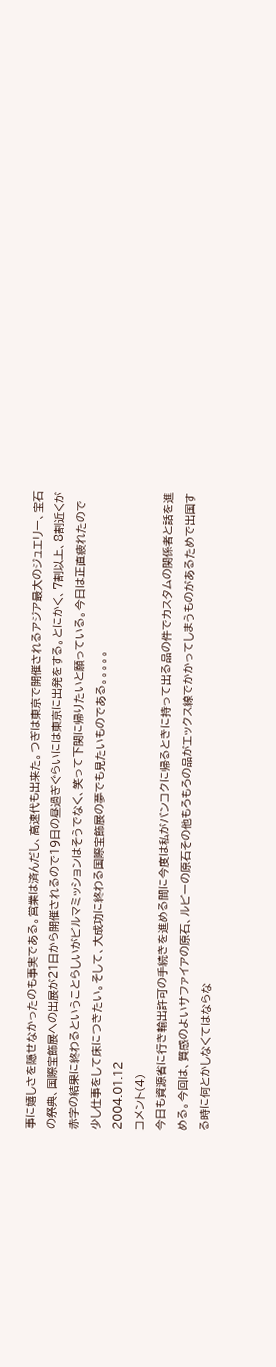事に嬉しさを隠せなかったのも事実である。営業は済んだし、高速代も出来た。つぎは東京で開催されるアジア最大のジュエリー、宝石の祭典、国際宝飾展への出展が21日から開催されるので19日の昼過ぎぐらいには東京に出発をする。とにかく、7割以上、8割近くが赤字の結果に終わるということらしいがビルマミッションはそうでなく、笑って下関に帰りたいと願っている。今日は正直疲れたので少し仕事をして床につきたい。そして、大成功に終わる国際宝飾展の夢でも見たいものである。。。。。
2004.01.12
コメント(4)
今日も資源省に行き輸出許可の手続きを進める間に今度は私がバンコクに帰るときに持って出る品の件でカスタムの関係者と話を進める。今回は、質感のよいサファイアの原石、ルビーの原石その他もろもろの品がエックス線でかかってしまうものがあるためで出国する時に何とかしなくてはならな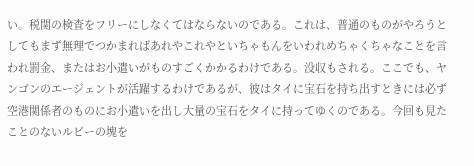い。税関の検査をフリーにしなくてはならないのである。これは、普通のものがやろうとしてもまず無理でつかまればあれやこれやといちゃもんをいわれめちゃくちゃなことを言われ罰金、またはお小遣いがものすごくかかるわけである。没収もされる。ここでも、ヤンゴンのエージェントが活躍するわけであるが、彼はタイに宝石を持ち出すときには必ず空港関係者のものにお小遣いを出し大量の宝石をタイに持ってゆくのである。今回も見たことのないルビーの塊を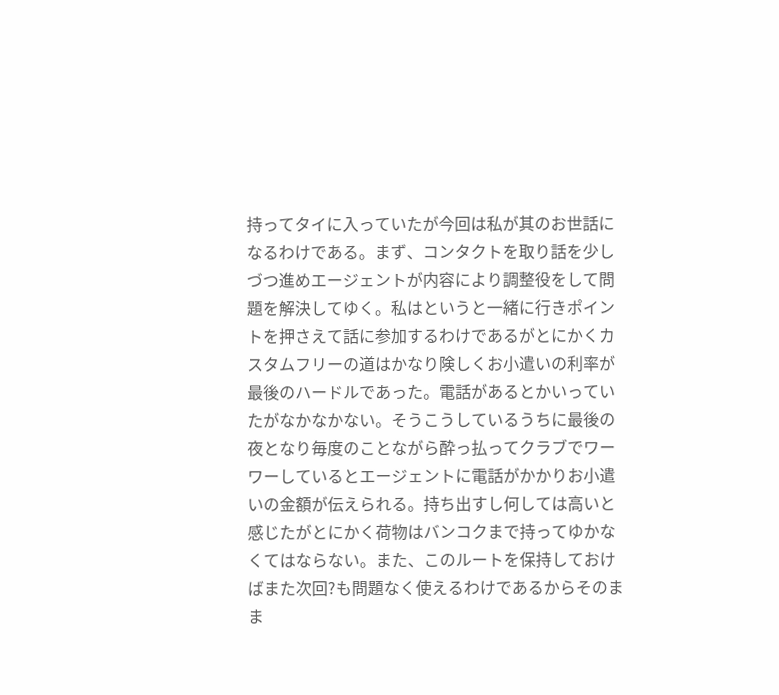持ってタイに入っていたが今回は私が其のお世話になるわけである。まず、コンタクトを取り話を少しづつ進めエージェントが内容により調整役をして問題を解決してゆく。私はというと一緒に行きポイントを押さえて話に参加するわけであるがとにかくカスタムフリーの道はかなり険しくお小遣いの利率が最後のハードルであった。電話があるとかいっていたがなかなかない。そうこうしているうちに最後の夜となり毎度のことながら酔っ払ってクラブでワーワーしているとエージェントに電話がかかりお小遣いの金額が伝えられる。持ち出すし何しては高いと感じたがとにかく荷物はバンコクまで持ってゆかなくてはならない。また、このルートを保持しておけばまた次回?も問題なく使えるわけであるからそのまま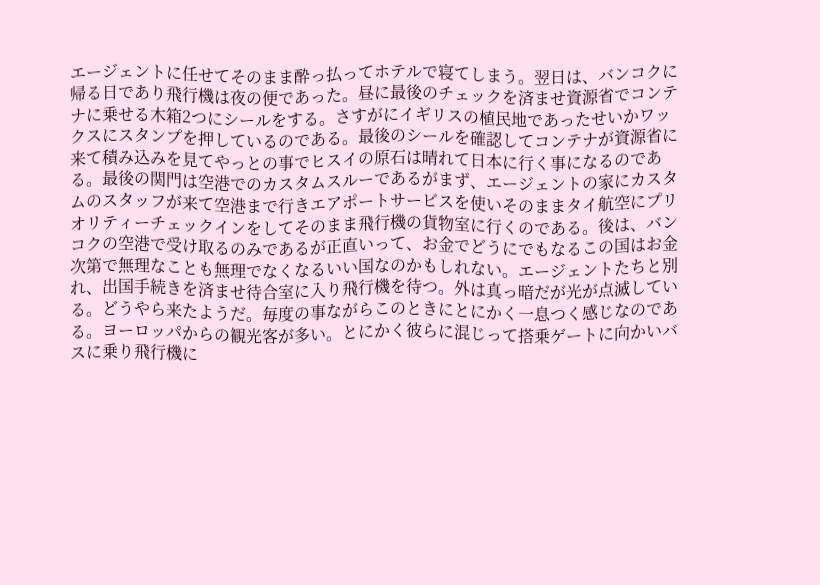エージェントに任せてそのまま酔っ払ってホテルで寝てしまう。翌日は、バンコクに帰る日であり飛行機は夜の便であった。昼に最後のチェックを済ませ資源省でコンテナに乗せる木箱2つにシールをする。さすがにイギリスの植民地であったせいかワックスにスタンプを押しているのである。最後のシールを確認してコンテナが資源省に来て積み込みを見てやっとの事でヒスイの原石は晴れて日本に行く事になるのである。最後の関門は空港でのカスタムスルーであるがまず、エージェントの家にカスタムのスタッフが来て空港まで行きエアポートサービスを使いそのままタイ航空にプリオリティーチェックインをしてそのまま飛行機の貨物室に行くのである。後は、バンコクの空港で受け取るのみであるが正直いって、お金でどうにでもなるこの国はお金次第で無理なことも無理でなくなるいい国なのかもしれない。エージェントたちと別れ、出国手続きを済ませ待合室に入り飛行機を待つ。外は真っ暗だが光が点滅している。どうやら来たようだ。毎度の事ながらこのときにとにかく一息つく感じなのである。ヨーロッパからの観光客が多い。とにかく彼らに混じって搭乗ゲートに向かいバスに乗り飛行機に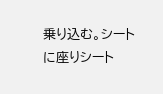乗り込む。シートに座りシート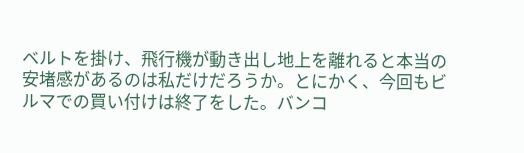ベルトを掛け、飛行機が動き出し地上を離れると本当の安堵感があるのは私だけだろうか。とにかく、今回もビルマでの買い付けは終了をした。バンコ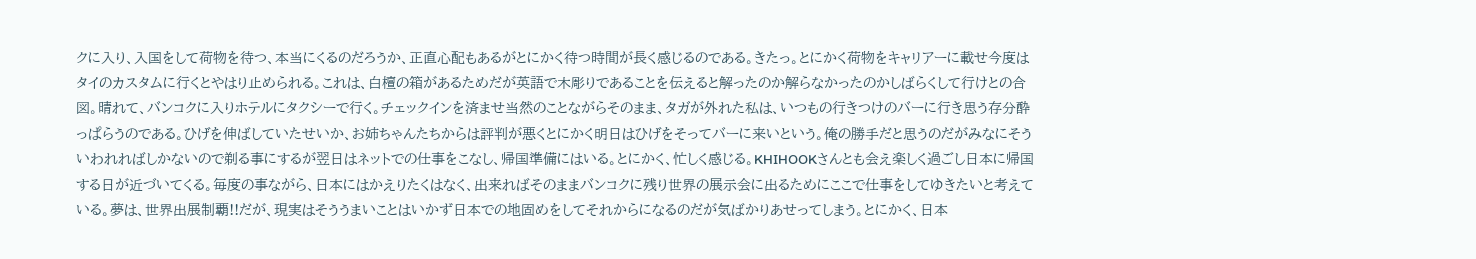クに入り、入国をして荷物を待つ、本当にくるのだろうか、正直心配もあるがとにかく待つ時間が長く感じるのである。きたっ。とにかく荷物をキャリアーに載せ今度はタイのカスタムに行くとやはり止められる。これは、白檀の箱があるためだが英語で木彫りであることを伝えると解ったのか解らなかったのかしばらくして行けとの合図。晴れて、バンコクに入りホテルにタクシーで行く。チェックインを済ませ当然のことながらそのまま、タガが外れた私は、いつもの行きつけのバーに行き思う存分酔っぱらうのである。ひげを伸ばしていたせいか、お姉ちゃんたちからは評判が悪くとにかく明日はひげをそってバーに来いという。俺の勝手だと思うのだがみなにそういわれればしかないので剃る事にするが翌日はネットでの仕事をこなし、帰国準備にはいる。とにかく、忙しく感じる。KHIHOOKさんとも会え楽しく過ごし日本に帰国する日が近づいてくる。毎度の事ながら、日本にはかえりたくはなく、出来ればそのままバンコクに残り世界の展示会に出るためにここで仕事をしてゆきたいと考えている。夢は、世界出展制覇!!だが、現実はそううまいことはいかず日本での地固めをしてそれからになるのだが気ばかりあせってしまう。とにかく、日本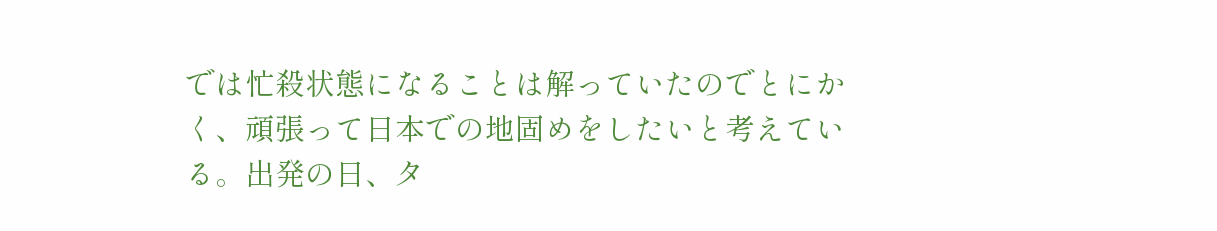では忙殺状態になることは解っていたのでとにかく、頑張って日本での地固めをしたいと考えている。出発の日、タ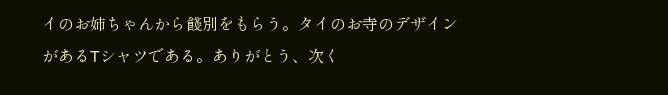イのお姉ちゃんから餞別をもらう。タイのお寺のデザインがあるTシャツである。ありがとう、次く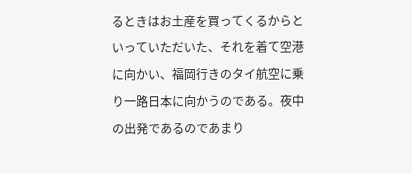るときはお土産を買ってくるからといっていただいた、それを着て空港に向かい、福岡行きのタイ航空に乗り一路日本に向かうのである。夜中の出発であるのであまり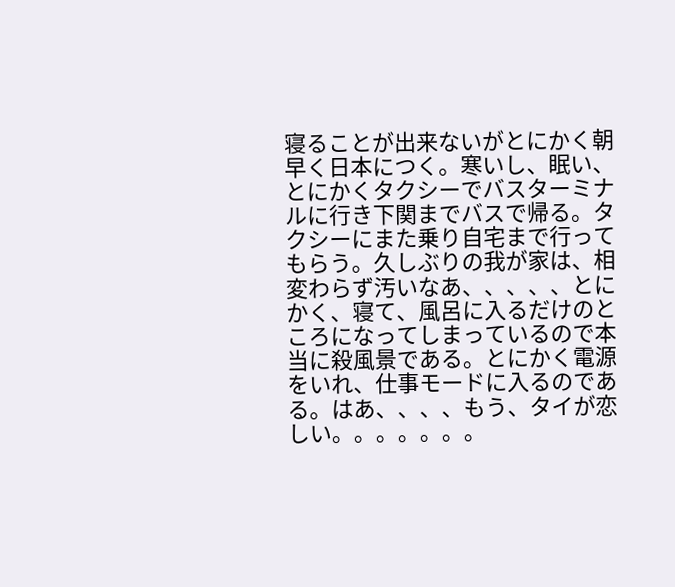寝ることが出来ないがとにかく朝早く日本につく。寒いし、眠い、とにかくタクシーでバスターミナルに行き下関までバスで帰る。タクシーにまた乗り自宅まで行ってもらう。久しぶりの我が家は、相変わらず汚いなあ、、、、、とにかく、寝て、風呂に入るだけのところになってしまっているので本当に殺風景である。とにかく電源をいれ、仕事モードに入るのである。はあ、、、、もう、タイが恋しい。。。。。。。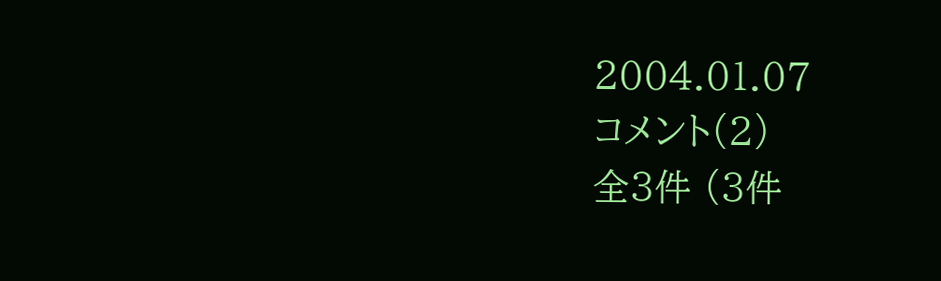2004.01.07
コメント(2)
全3件 (3件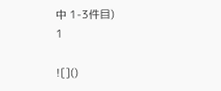中 1-3件目)
1

![]()